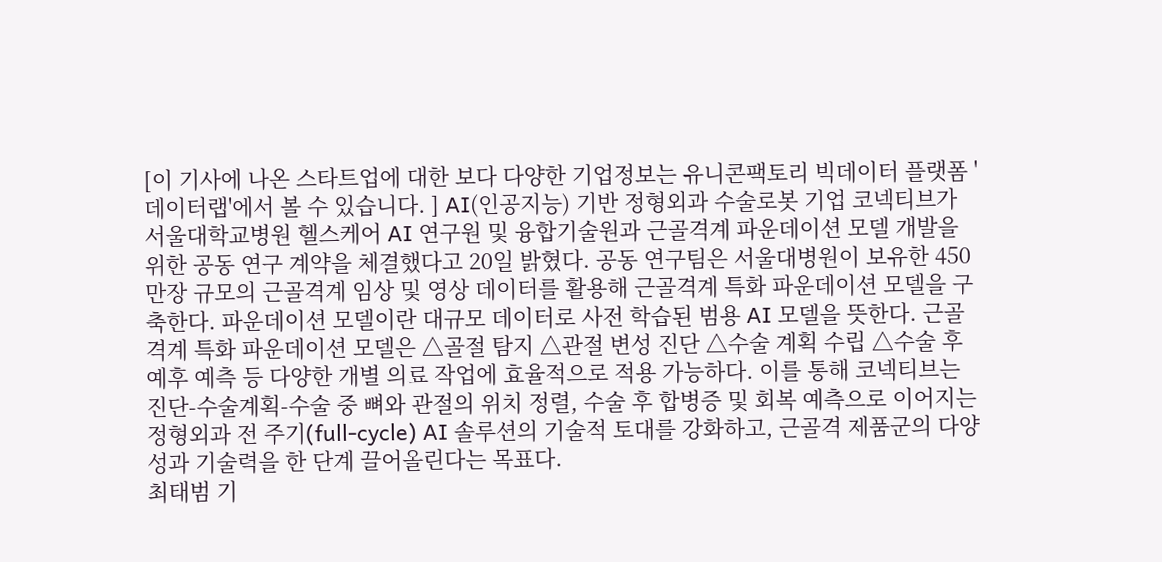[이 기사에 나온 스타트업에 대한 보다 다양한 기업정보는 유니콘팩토리 빅데이터 플랫폼 '데이터랩'에서 볼 수 있습니다. ] AI(인공지능) 기반 정형외과 수술로봇 기업 코넥티브가 서울대학교병원 헬스케어 AI 연구원 및 융합기술원과 근골격계 파운데이션 모델 개발을 위한 공동 연구 계약을 체결했다고 20일 밝혔다. 공동 연구팀은 서울대병원이 보유한 450만장 규모의 근골격계 임상 및 영상 데이터를 활용해 근골격계 특화 파운데이션 모델을 구축한다. 파운데이션 모델이란 대규모 데이터로 사전 학습된 범용 AI 모델을 뜻한다. 근골격계 특화 파운데이션 모델은 △골절 탐지 △관절 변성 진단 △수술 계획 수립 △수술 후 예후 예측 등 다양한 개별 의료 작업에 효율적으로 적용 가능하다. 이를 통해 코넥티브는 진단-수술계획-수술 중 뼈와 관절의 위치 정렬, 수술 후 합병증 및 회복 예측으로 이어지는 정형외과 전 주기(full-cycle) AI 솔루션의 기술적 토대를 강화하고, 근골격 제품군의 다양성과 기술력을 한 단계 끌어올린다는 목표다.
최태범 기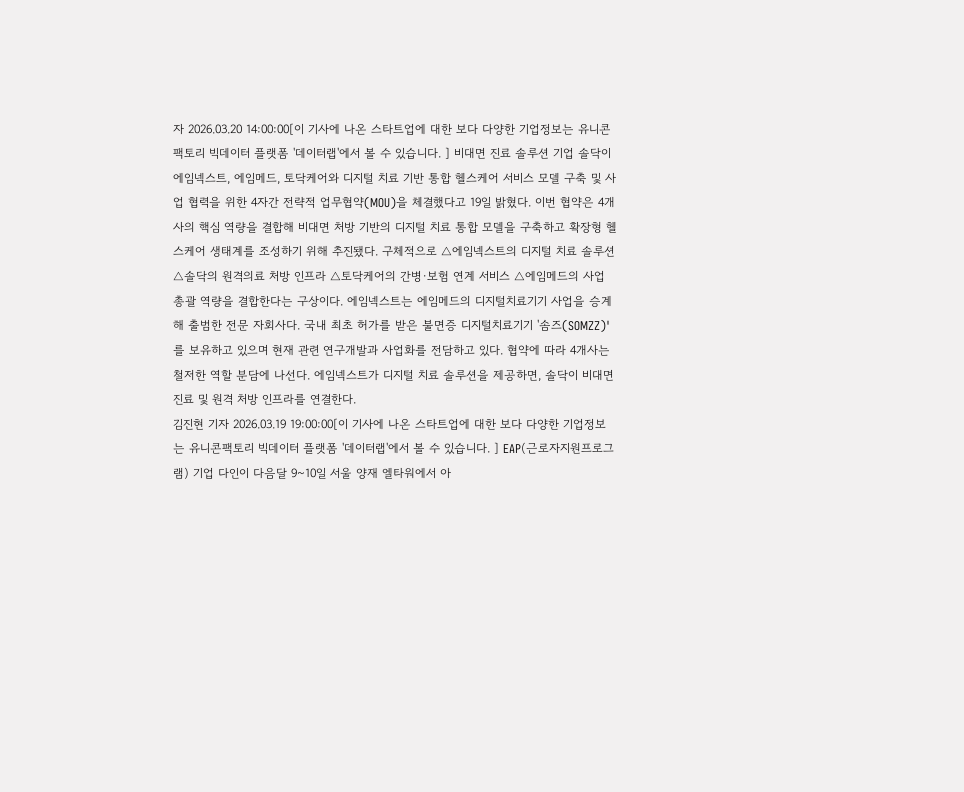자 2026.03.20 14:00:00[이 기사에 나온 스타트업에 대한 보다 다양한 기업정보는 유니콘팩토리 빅데이터 플랫폼 '데이터랩'에서 볼 수 있습니다. ] 비대면 진료 솔루션 기업 솔닥이 에임넥스트, 에임메드, 토닥케어와 디지털 치료 기반 통합 헬스케어 서비스 모델 구축 및 사업 협력을 위한 4자간 전략적 업무협약(MOU)을 체결했다고 19일 밝혔다. 이번 협약은 4개사의 핵심 역량을 결합해 비대면 처방 기반의 디지털 치료 통합 모델을 구축하고 확장형 헬스케어 생태계를 조성하기 위해 추진됐다. 구체적으로 △에임넥스트의 디지털 치료 솔루션 △솔닥의 원격의료 처방 인프라 △토닥케어의 간병·보험 연계 서비스 △에임메드의 사업 총괄 역량을 결합한다는 구상이다. 에임넥스트는 에임메드의 디지털치료기기 사업을 승계해 출범한 전문 자회사다. 국내 최초 허가를 받은 불면증 디지털치료기기 '솜즈(SOMZZ)'를 보유하고 있으며 현재 관련 연구개발과 사업화를 전담하고 있다. 협약에 따라 4개사는 철저한 역할 분담에 나선다. 에임넥스트가 디지털 치료 솔루션을 제공하면, 솔닥이 비대면 진료 및 원격 처방 인프라를 연결한다.
김진현 기자 2026.03.19 19:00:00[이 기사에 나온 스타트업에 대한 보다 다양한 기업정보는 유니콘팩토리 빅데이터 플랫폼 '데이터랩'에서 볼 수 있습니다. ] EAP(근로자지원프로그램) 기업 다인이 다음달 9~10일 서울 양재 엘타워에서 아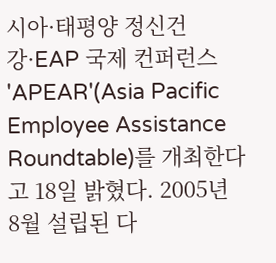시아·태평양 정신건강·EAP 국제 컨퍼런스 'APEAR'(Asia Pacific Employee Assistance Roundtable)를 개최한다고 18일 밝혔다. 2005년 8월 설립된 다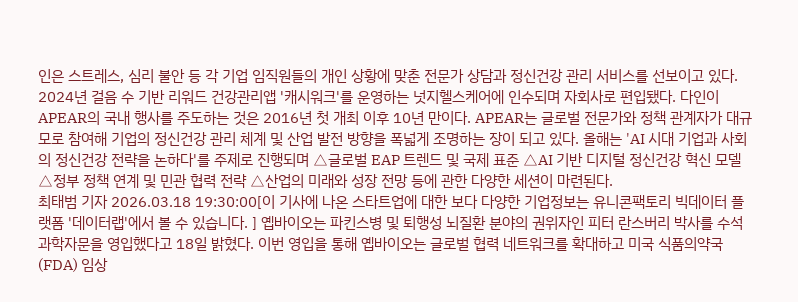인은 스트레스, 심리 불안 등 각 기업 임직원들의 개인 상황에 맞춘 전문가 상담과 정신건강 관리 서비스를 선보이고 있다. 2024년 걸음 수 기반 리워드 건강관리앱 '캐시워크'를 운영하는 넛지헬스케어에 인수되며 자회사로 편입됐다. 다인이 APEAR의 국내 행사를 주도하는 것은 2016년 첫 개최 이후 10년 만이다. APEAR는 글로벌 전문가와 정책 관계자가 대규모로 참여해 기업의 정신건강 관리 체계 및 산업 발전 방향을 폭넓게 조명하는 장이 되고 있다. 올해는 'AI 시대 기업과 사회의 정신건강 전략을 논하다'를 주제로 진행되며 △글로벌 EAP 트렌드 및 국제 표준 △AI 기반 디지털 정신건강 혁신 모델 △정부 정책 연계 및 민관 협력 전략 △산업의 미래와 성장 전망 등에 관한 다양한 세션이 마련된다.
최태범 기자 2026.03.18 19:30:00[이 기사에 나온 스타트업에 대한 보다 다양한 기업정보는 유니콘팩토리 빅데이터 플랫폼 '데이터랩'에서 볼 수 있습니다. ] 옙바이오는 파킨스병 및 퇴행성 뇌질환 분야의 권위자인 피터 란스버리 박사를 수석 과학자문을 영입했다고 18일 밝혔다. 이번 영입을 통해 옙바이오는 글로벌 협력 네트워크를 확대하고 미국 식품의약국(FDA) 임상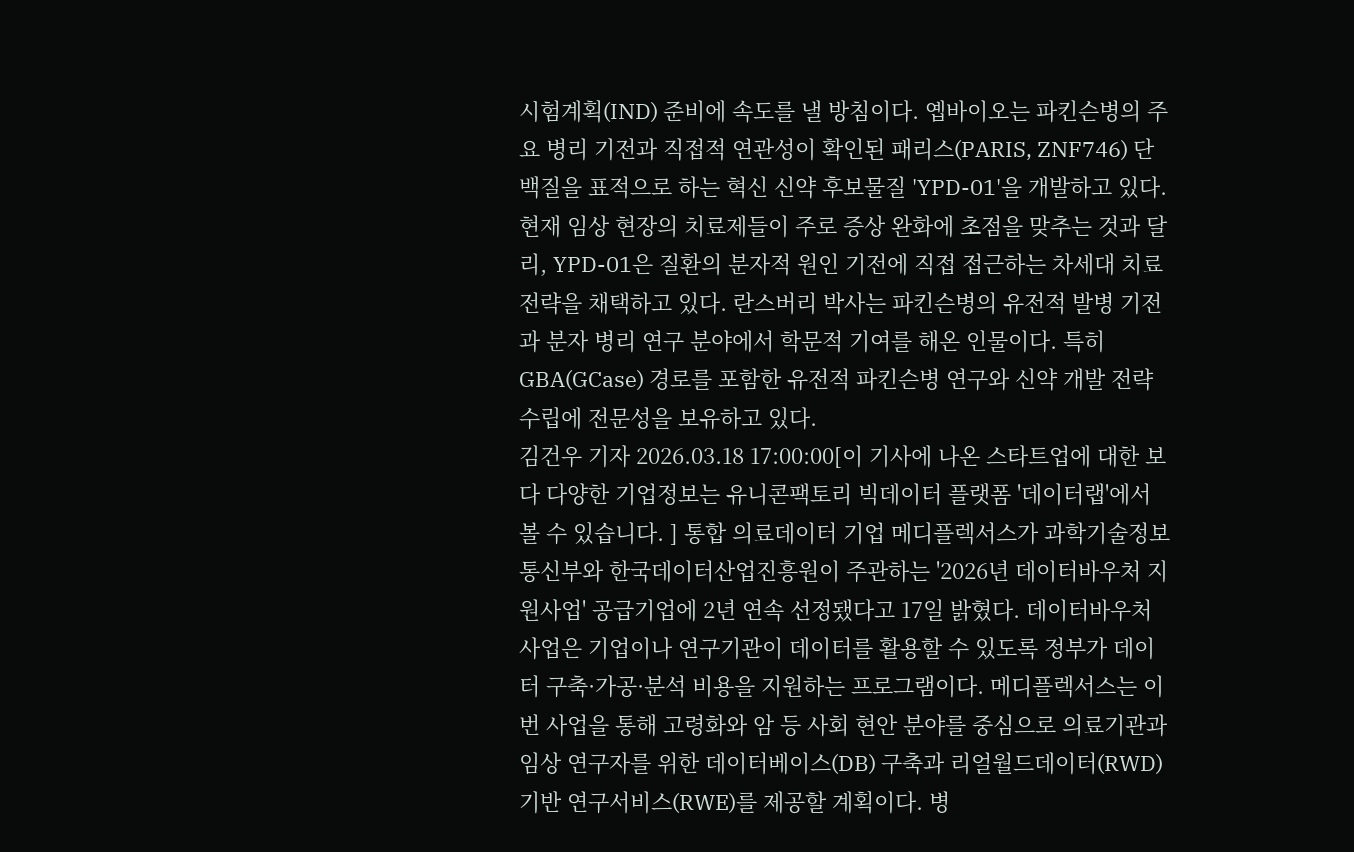시험계획(IND) 준비에 속도를 낼 방침이다. 옙바이오는 파킨슨병의 주요 병리 기전과 직접적 연관성이 확인된 패리스(PARIS, ZNF746) 단백질을 표적으로 하는 혁신 신약 후보물질 'YPD-01'을 개발하고 있다. 현재 임상 현장의 치료제들이 주로 증상 완화에 초점을 맞추는 것과 달리, YPD-01은 질환의 분자적 원인 기전에 직접 접근하는 차세대 치료 전략을 채택하고 있다. 란스버리 박사는 파킨슨병의 유전적 발병 기전과 분자 병리 연구 분야에서 학문적 기여를 해온 인물이다. 특히 GBA(GCase) 경로를 포함한 유전적 파킨슨병 연구와 신약 개발 전략 수립에 전문성을 보유하고 있다.
김건우 기자 2026.03.18 17:00:00[이 기사에 나온 스타트업에 대한 보다 다양한 기업정보는 유니콘팩토리 빅데이터 플랫폼 '데이터랩'에서 볼 수 있습니다. ] 통합 의료데이터 기업 메디플렉서스가 과학기술정보통신부와 한국데이터산업진흥원이 주관하는 '2026년 데이터바우처 지원사업' 공급기업에 2년 연속 선정됐다고 17일 밝혔다. 데이터바우처 사업은 기업이나 연구기관이 데이터를 활용할 수 있도록 정부가 데이터 구축·가공·분석 비용을 지원하는 프로그램이다. 메디플렉서스는 이번 사업을 통해 고령화와 암 등 사회 현안 분야를 중심으로 의료기관과 임상 연구자를 위한 데이터베이스(DB) 구축과 리얼월드데이터(RWD) 기반 연구서비스(RWE)를 제공할 계획이다. 병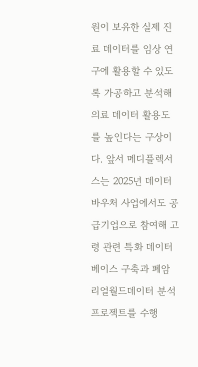원이 보유한 실제 진료 데이터를 임상 연구에 활용할 수 있도록 가공하고 분석해 의료 데이터 활용도를 높인다는 구상이다. 앞서 메디플렉서스는 2025년 데이터바우처 사업에서도 공급기업으로 참여해 고령 관련 특화 데이터베이스 구축과 폐암 리얼월드데이터 분석 프로젝트를 수행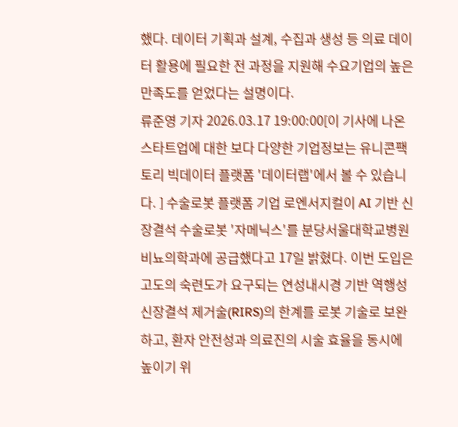했다. 데이터 기획과 설계, 수집과 생성 등 의료 데이터 활용에 필요한 전 과정을 지원해 수요기업의 높은 만족도를 얻었다는 설명이다.
류준영 기자 2026.03.17 19:00:00[이 기사에 나온 스타트업에 대한 보다 다양한 기업정보는 유니콘팩토리 빅데이터 플랫폼 '데이터랩'에서 볼 수 있습니다. ] 수술로봇 플랫폼 기업 로엔서지컬이 AI 기반 신장결석 수술로봇 '자메닉스'를 분당서울대학교병원 비뇨의학과에 공급했다고 17일 밝혔다. 이번 도입은 고도의 숙련도가 요구되는 연성내시경 기반 역행성 신장결석 제거술(RIRS)의 한계를 로봇 기술로 보완하고, 환자 안전성과 의료진의 시술 효율을 동시에 높이기 위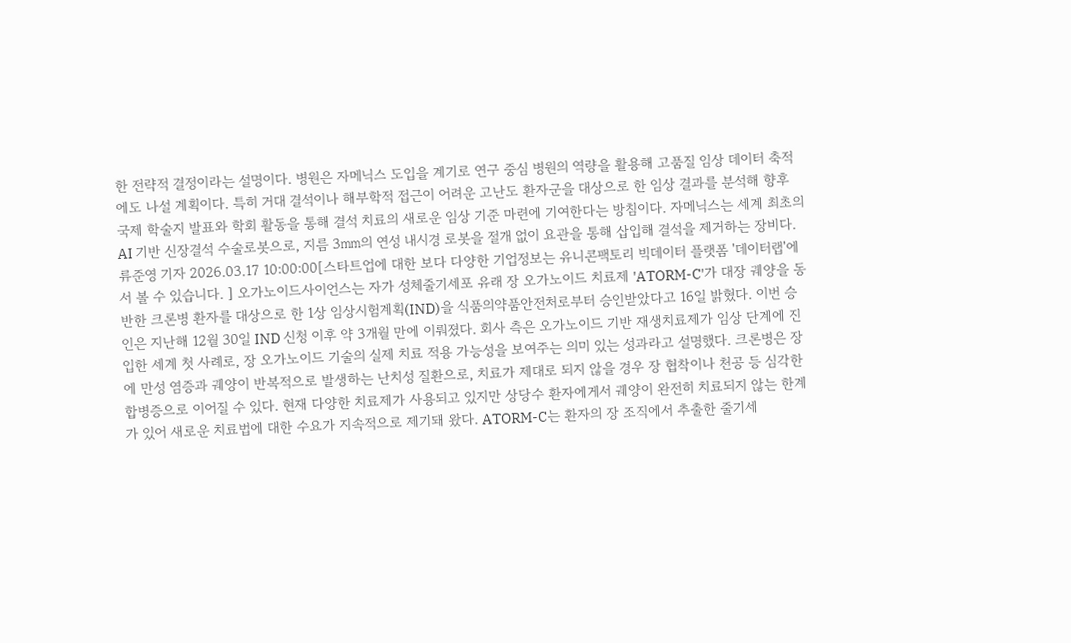한 전략적 결정이라는 설명이다. 병원은 자메닉스 도입을 계기로 연구 중심 병원의 역량을 활용해 고품질 임상 데이터 축적에도 나설 계획이다. 특히 거대 결석이나 해부학적 접근이 어려운 고난도 환자군을 대상으로 한 임상 결과를 분석해 향후 국제 학술지 발표와 학회 활동을 통해 결석 치료의 새로운 임상 기준 마련에 기여한다는 방침이다. 자메닉스는 세계 최초의 AI 기반 신장결석 수술로봇으로, 지름 3㎜의 연성 내시경 로봇을 절개 없이 요관을 통해 삽입해 결석을 제거하는 장비다.
류준영 기자 2026.03.17 10:00:00[스타트업에 대한 보다 다양한 기업정보는 유니콘팩토리 빅데이터 플랫폼 '데이터랩'에서 볼 수 있습니다. ] 오가노이드사이언스는 자가 성체줄기세포 유래 장 오가노이드 치료제 'ATORM-C'가 대장 궤양을 동반한 크론병 환자를 대상으로 한 1상 임상시험계획(IND)을 식품의약품안전처로부터 승인받았다고 16일 밝혔다. 이번 승인은 지난해 12월 30일 IND 신청 이후 약 3개월 만에 이뤄졌다. 회사 측은 오가노이드 기반 재생치료제가 임상 단계에 진입한 세계 첫 사례로, 장 오가노이드 기술의 실제 치료 적용 가능성을 보여주는 의미 있는 성과라고 설명했다. 크론병은 장에 만성 염증과 궤양이 반복적으로 발생하는 난치성 질환으로, 치료가 제대로 되지 않을 경우 장 협착이나 천공 등 심각한 합병증으로 이어질 수 있다. 현재 다양한 치료제가 사용되고 있지만 상당수 환자에게서 궤양이 완전히 치료되지 않는 한계가 있어 새로운 치료법에 대한 수요가 지속적으로 제기돼 왔다. ATORM-C는 환자의 장 조직에서 추출한 줄기세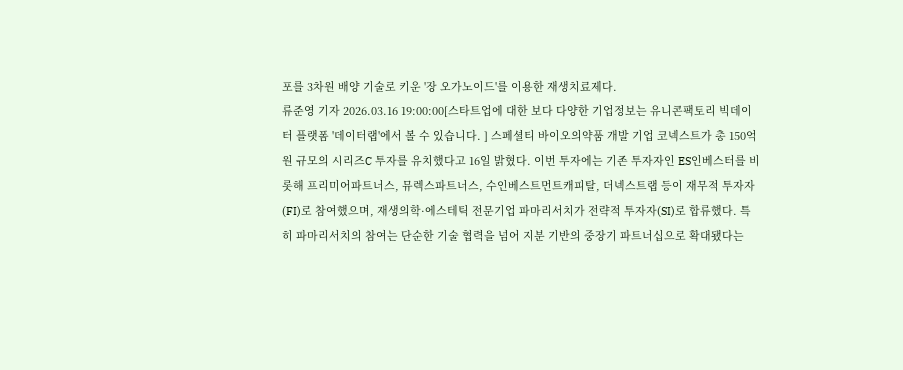포를 3차원 배양 기술로 키운 '장 오가노이드'를 이용한 재생치료제다.
류준영 기자 2026.03.16 19:00:00[스타트업에 대한 보다 다양한 기업정보는 유니콘팩토리 빅데이터 플랫폼 '데이터랩'에서 볼 수 있습니다. ] 스페셜티 바이오의약품 개발 기업 코넥스트가 총 150억원 규모의 시리즈C 투자를 유치했다고 16일 밝혔다. 이번 투자에는 기존 투자자인 ES인베스터를 비롯해 프리미어파트너스, 뮤렉스파트너스, 수인베스트먼트캐피탈, 더넥스트랩 등이 재무적 투자자(FI)로 참여했으며, 재생의학·에스테틱 전문기업 파마리서치가 전략적 투자자(SI)로 합류했다. 특히 파마리서치의 참여는 단순한 기술 협력을 넘어 지분 기반의 중장기 파트너십으로 확대됐다는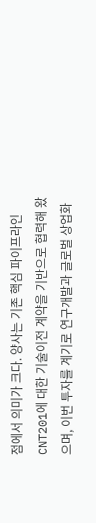점에서 의미가 크다. 양사는 기존 핵심 파이프라인 CNT201에 대한 기술이전 계약을 기반으로 협력해 왔으며, 이번 투자를 계기로 연구개발과 글로벌 상업화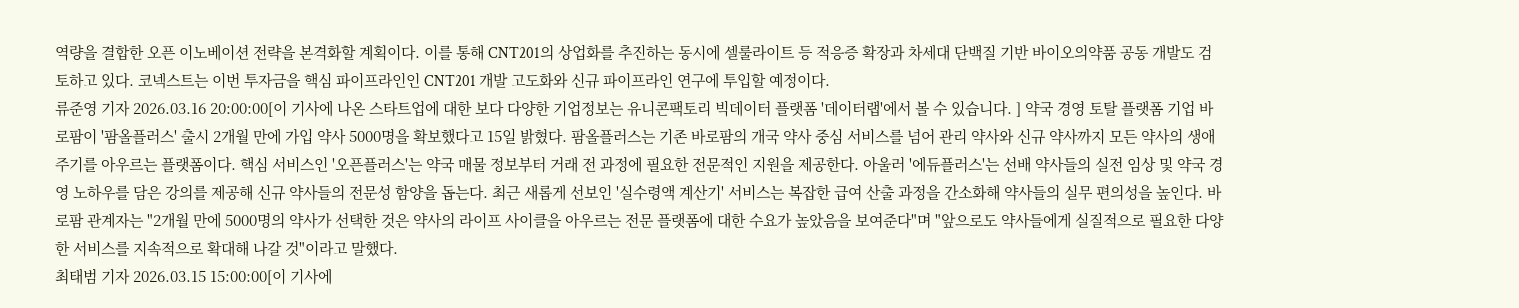역량을 결합한 오픈 이노베이션 전략을 본격화할 계획이다. 이를 통해 CNT201의 상업화를 추진하는 동시에 셀룰라이트 등 적응증 확장과 차세대 단백질 기반 바이오의약품 공동 개발도 검토하고 있다. 코넥스트는 이번 투자금을 핵심 파이프라인인 CNT201 개발 고도화와 신규 파이프라인 연구에 투입할 예정이다.
류준영 기자 2026.03.16 20:00:00[이 기사에 나온 스타트업에 대한 보다 다양한 기업정보는 유니콘팩토리 빅데이터 플랫폼 '데이터랩'에서 볼 수 있습니다. ] 약국 경영 토탈 플랫폼 기업 바로팜이 '팜올플러스' 출시 2개월 만에 가입 약사 5000명을 확보했다고 15일 밝혔다. 팜올플러스는 기존 바로팜의 개국 약사 중심 서비스를 넘어 관리 약사와 신규 약사까지 모든 약사의 생애 주기를 아우르는 플랫폼이다. 핵심 서비스인 '오픈플러스'는 약국 매물 정보부터 거래 전 과정에 필요한 전문적인 지원을 제공한다. 아울러 '에듀플러스'는 선배 약사들의 실전 임상 및 약국 경영 노하우를 담은 강의를 제공해 신규 약사들의 전문성 함양을 돕는다. 최근 새롭게 선보인 '실수령액 계산기' 서비스는 복잡한 급여 산출 과정을 간소화해 약사들의 실무 편의성을 높인다. 바로팜 관계자는 "2개월 만에 5000명의 약사가 선택한 것은 약사의 라이프 사이클을 아우르는 전문 플랫폼에 대한 수요가 높았음을 보여준다"며 "앞으로도 약사들에게 실질적으로 필요한 다양한 서비스를 지속적으로 확대해 나갈 것"이라고 말했다.
최태범 기자 2026.03.15 15:00:00[이 기사에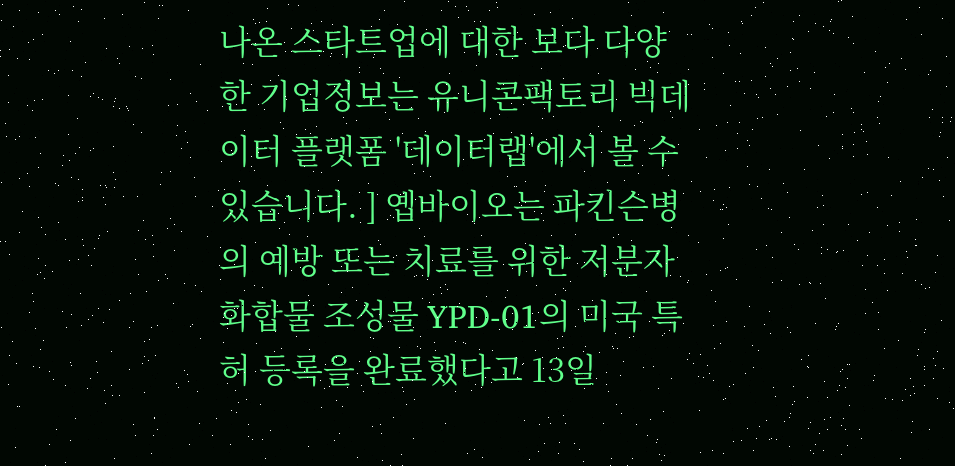나온 스타트업에 대한 보다 다양한 기업정보는 유니콘팩토리 빅데이터 플랫폼 '데이터랩'에서 볼 수 있습니다. ] 옙바이오는 파킨슨병의 예방 또는 치료를 위한 저분자 화합물 조성물 YPD-01의 미국 특허 등록을 완료했다고 13일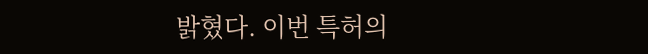밝혔다. 이번 특허의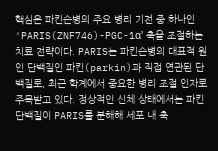핵심은 파킨슨병의 주요 병리 기전 중 하나인 'PARIS(ZNF746)-PGC-1α' 축을 조절하는 치료 전략이다. PARIS는 파킨슨병의 대표적 원인 단백질인 파킨(parkin)과 직접 연관된 단백질로, 최근 학계에서 중요한 병리 조절 인자로 주목받고 있다. 정상적인 신체 상태에서는 파킨 단백질이 PARIS를 분해해 세포 내 축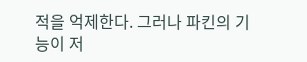적을 억제한다. 그러나 파킨의 기능이 저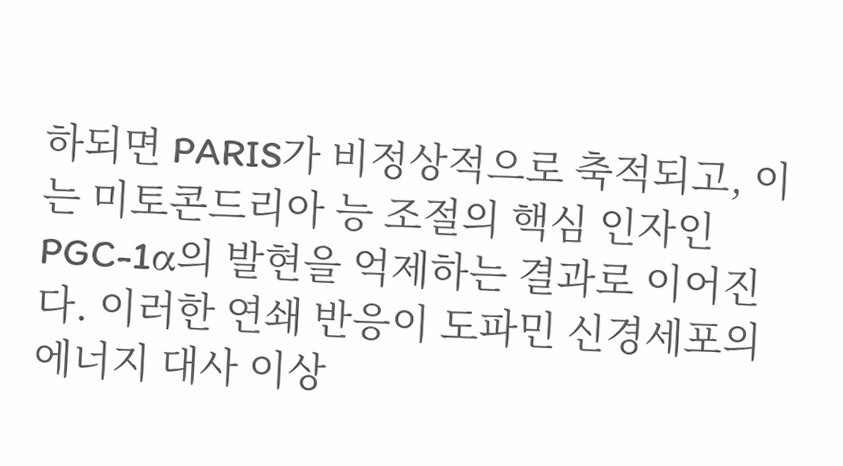하되면 PARIS가 비정상적으로 축적되고, 이는 미토콘드리아 능 조절의 핵심 인자인 PGC-1α의 발현을 억제하는 결과로 이어진다. 이러한 연쇄 반응이 도파민 신경세포의 에너지 대사 이상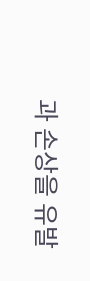과 손상을 유발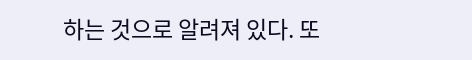하는 것으로 알려져 있다. 또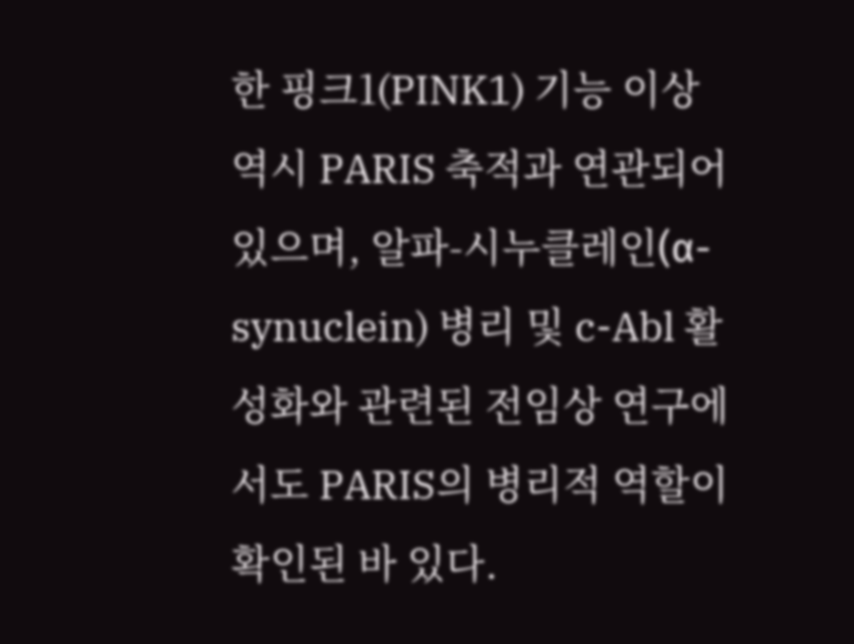한 핑크1(PINK1) 기능 이상 역시 PARIS 축적과 연관되어 있으며, 알파-시누클레인(α-synuclein) 병리 및 c-Abl 활성화와 관련된 전임상 연구에서도 PARIS의 병리적 역할이 확인된 바 있다.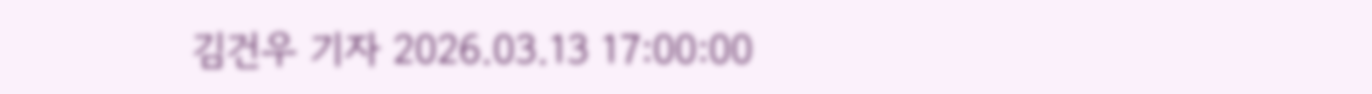김건우 기자 2026.03.13 17:00:00